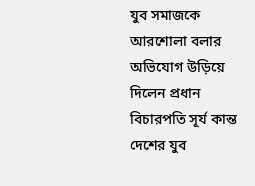যুব সমাজকে আরশোলা বলার অভিযোগ উড়িয়ে দিলেন প্রধান বিচারপতি সূর্য কান্ত
দেশের যুব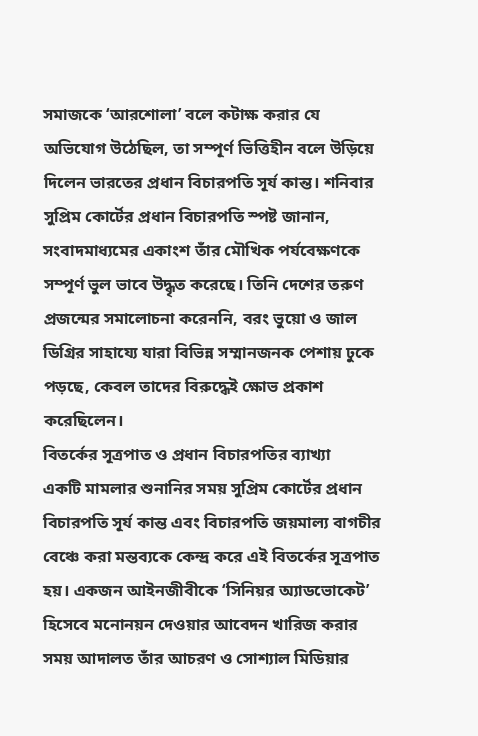সমাজকে ‘আরশোলা’ বলে কটাক্ষ করার যে অভিযোগ উঠেছিল, তা সম্পূর্ণ ভিত্তিহীন বলে উড়িয়ে দিলেন ভারতের প্রধান বিচারপতি সূর্য কান্ত। শনিবার সুপ্রিম কোর্টের প্রধান বিচারপতি স্পষ্ট জানান, সংবাদমাধ্যমের একাংশ তাঁর মৌখিক পর্যবেক্ষণকে সম্পূর্ণ ভুল ভাবে উদ্ধৃত করেছে। তিনি দেশের তরুণ প্রজন্মের সমালোচনা করেননি, বরং ভুয়ো ও জাল ডিগ্রির সাহায্যে যারা বিভিন্ন সম্মানজনক পেশায় ঢুকে পড়ছে, কেবল তাদের বিরুদ্ধেই ক্ষোভ প্রকাশ করেছিলেন।
বিতর্কের সূত্রপাত ও প্রধান বিচারপতির ব্যাখ্যা
একটি মামলার শুনানির সময় সুপ্রিম কোর্টের প্রধান বিচারপতি সূর্য কান্ত এবং বিচারপতি জয়মাল্য বাগচীর বেঞ্চে করা মন্তব্যকে কেন্দ্র করে এই বিতর্কের সূত্রপাত হয়। একজন আইনজীবীকে ‘সিনিয়র অ্যাডভোকেট’ হিসেবে মনোনয়ন দেওয়ার আবেদন খারিজ করার সময় আদালত তাঁর আচরণ ও সোশ্যাল মিডিয়ার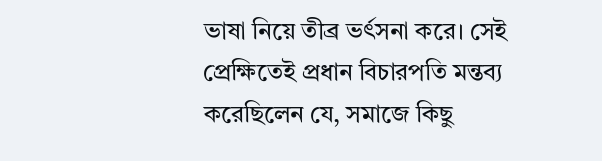ভাষা নিয়ে তীব্র ভর্ৎসনা করে। সেই প্রেক্ষিতেই প্রধান বিচারপতি মন্তব্য করেছিলেন যে, সমাজে কিছু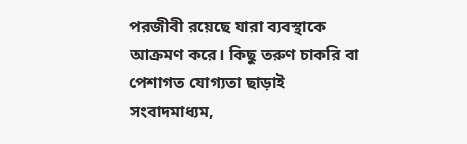পরজীবী রয়েছে যারা ব্যবস্থাকে আক্রমণ করে। কিছু তরুণ চাকরি বা পেশাগত যোগ্যতা ছাড়াই সংবাদমাধ্যম,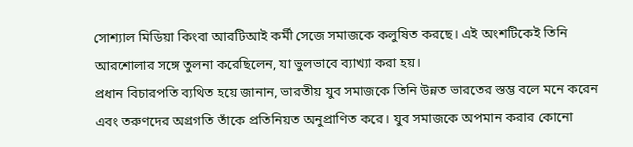সোশ্যাল মিডিয়া কিংবা আরটিআই কর্মী সেজে সমাজকে কলুষিত করছে। এই অংশটিকেই তিনি আরশোলার সঙ্গে তুলনা করেছিলেন, যা ভুলভাবে ব্যাখ্যা করা হয়।
প্রধান বিচারপতি ব্যথিত হয়ে জানান, ভারতীয় যুব সমাজকে তিনি উন্নত ভারতের স্তম্ভ বলে মনে করেন এবং তরুণদের অগ্রগতি তাঁকে প্রতিনিয়ত অনুপ্রাণিত করে। যুব সমাজকে অপমান করার কোনো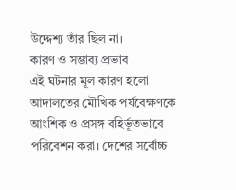উদ্দেশ্য তাঁর ছিল না।
কারণ ও সম্ভাব্য প্রভাব
এই ঘটনার মূল কারণ হলো আদালতের মৌখিক পর্যবেক্ষণকে আংশিক ও প্রসঙ্গ বহির্ভূতভাবে পরিবেশন করা। দেশের সর্বোচ্চ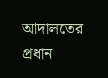আদালতের প্রধান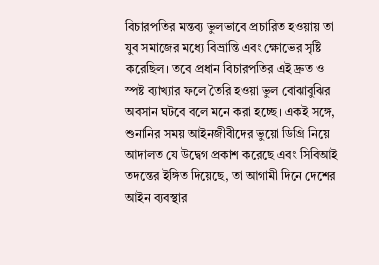বিচারপতির মন্তব্য ভুলভাবে প্রচারিত হওয়ায় তা যুব সমাজের মধ্যে বিভ্রান্তি এবং ক্ষোভের সৃষ্টি করেছিল। তবে প্রধান বিচারপতির এই দ্রুত ও স্পষ্ট ব্যাখ্যার ফলে তৈরি হওয়া ভুল বোঝাবুঝির অবসান ঘটবে বলে মনে করা হচ্ছে। একই সঙ্গে, শুনানির সময় আইনজীবীদের ভুয়ো ডিগ্রি নিয়ে আদালত যে উদ্বেগ প্রকাশ করেছে এবং সিবিআই তদন্তের ইঙ্গিত দিয়েছে, তা আগামী দিনে দেশের আইন ব্যবস্থার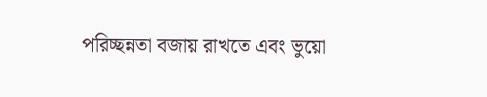পরিচ্ছন্নতা বজায় রাখতে এবং ভুয়ো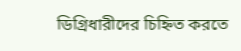ডিগ্রিধারীদের চিহ্নিত করতে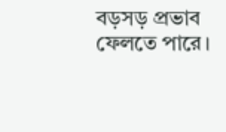বড়সড় প্রভাব ফেলতে পারে।